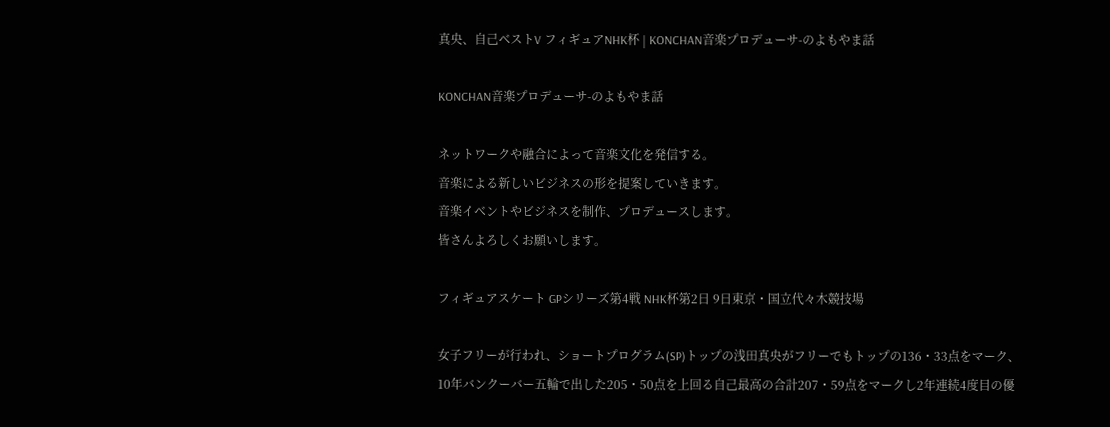真央、自己ベストV フィギュアNHK杯 | KONCHAN音楽プロデューサ-のよもやま話

KONCHAN音楽プロデューサ-のよもやま話

ネットワークや融合によって音楽文化を発信する。
音楽による新しいビジネスの形を提案していきます。
音楽イベントやビジネスを制作、プロデュースします。
皆さんよろしくお願いします。

フィギュアスケート GPシリーズ第4戦 NHK杯第2日 9日東京・国立代々木競技場

女子フリーが行われ、ショートプログラム(SP)トップの浅田真央がフリーでもトップの136・33点をマーク、10年バンクーバー五輪で出した205・50点を上回る自己最高の合計207・59点をマークし2年連続4度目の優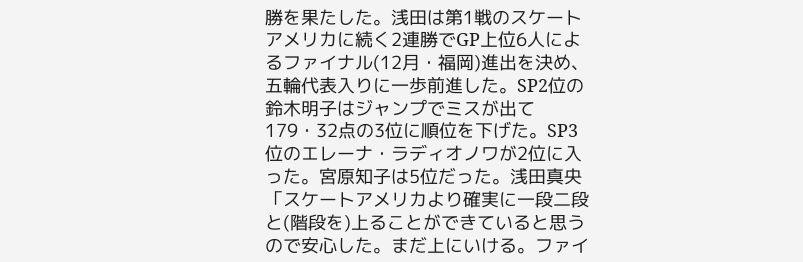勝を果たした。浅田は第1戦のスケートアメリカに続く2連勝でGP上位6人によるファイナル(12月・福岡)進出を決め、五輪代表入りに一歩前進した。SP2位の鈴木明子はジャンプでミスが出て179・32点の3位に順位を下げた。SP3位のエレーナ・ラディオノワが2位に入った。宮原知子は5位だった。浅田真央「スケートアメリカより確実に一段二段と(階段を)上ることができていると思うので安心した。まだ上にいける。ファイ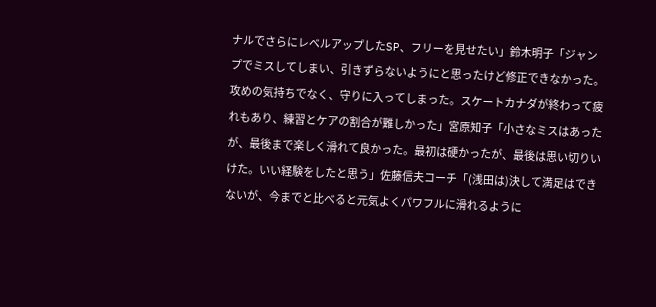ナルでさらにレベルアップしたSP、フリーを見せたい」鈴木明子「ジャンプでミスしてしまい、引きずらないようにと思ったけど修正できなかった。攻めの気持ちでなく、守りに入ってしまった。スケートカナダが終わって疲れもあり、練習とケアの割合が難しかった」宮原知子「小さなミスはあったが、最後まで楽しく滑れて良かった。最初は硬かったが、最後は思い切りいけた。いい経験をしたと思う」佐藤信夫コーチ「(浅田は)決して満足はできないが、今までと比べると元気よくパワフルに滑れるように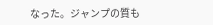なった。ジャンプの質も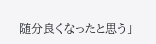随分良くなったと思う」